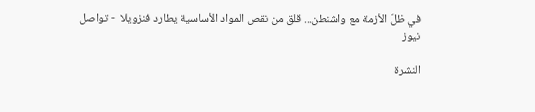في ظلّ الأزمة مع واشنطن... قلق من نقص المواد الأساسية يطارد فنزويلا  - تواصل نيوز

النشرة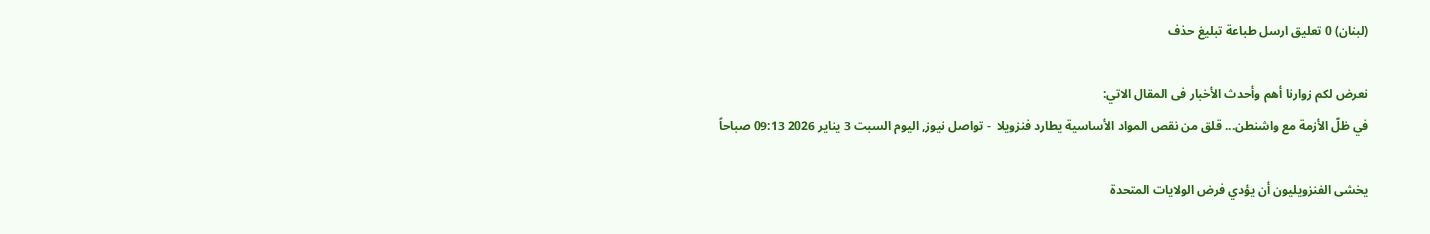(لبنان) 0 تعليق ارسل طباعة تبليغ حذف

نعرض لكم زوارنا أهم وأحدث الأخبار فى المقال الاتي:
في ظلّ الأزمة مع واشنطن... قلق من نقص المواد الأساسية يطارد فنزويلا  - تواصل نيوز, اليوم السبت 3 يناير 2026 09:13 صباحاً

يخشى الفنزويليون أن يؤدي فرض الولايات المتحدة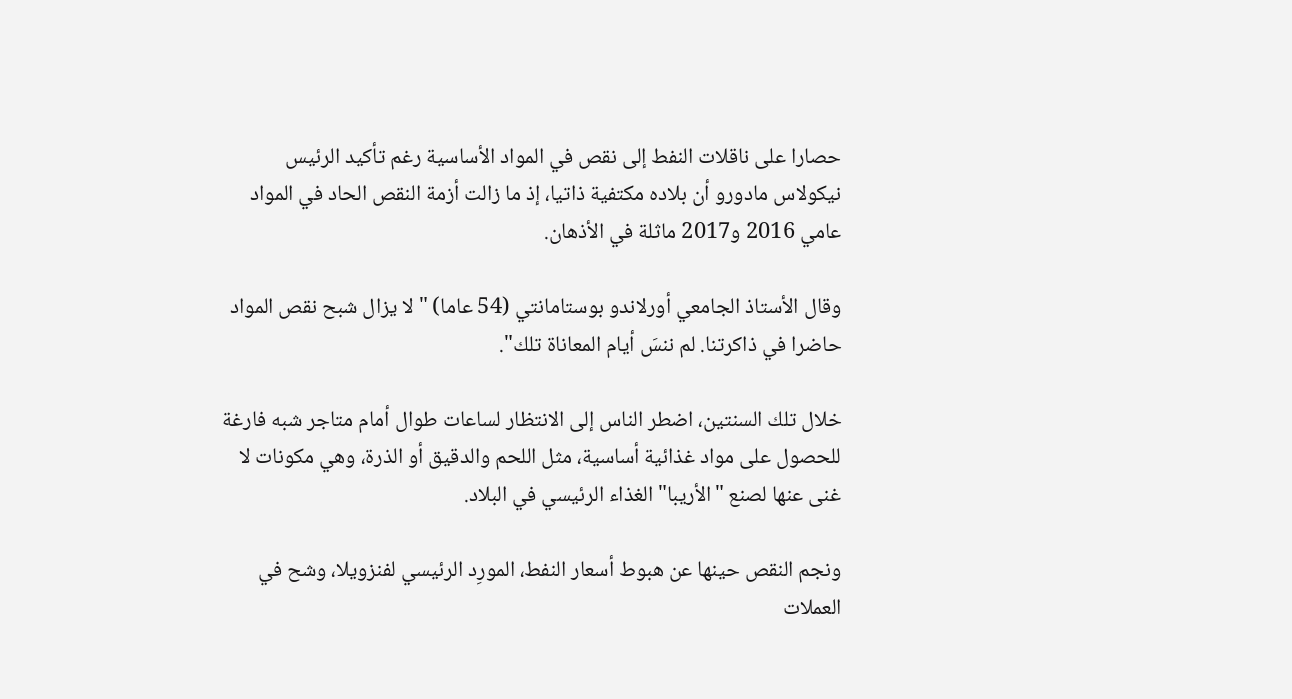حصارا على ناقلات النفط إلى نقص في المواد الأساسية رغم تأكيد الرئيس نيكولاس مادورو أن بلاده مكتفية ذاتيا، إذ ما زالت أزمة النقص الحاد في المواد عامي 2016 و2017 ماثلة في الأذهان.

وقال الأستاذ الجامعي أورلاندو بوستامانتي (54 عاما) "لا يزال شبح نقص المواد حاضرا في ذاكرتنا. لم ننسَ أيام المعاناة تلك".

خلال تلك السنتين، اضطر الناس إلى الانتظار لساعات طوال أمام متاجر شبه فارغة للحصول على مواد غذائية أساسية، مثل اللحم والدقيق أو الذرة، وهي مكونات لا غنى عنها لصنع "الأريبا" الغذاء الرئيسي في البلاد.

ونجم النقص حينها عن هبوط أسعار النفط، المورِد الرئيسي لفنزويلا، وشح في العملات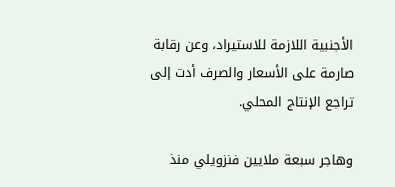الأجنبية اللازمة للاستيراد، وعن رقابة صارمة على الأسعار والصرف أدت إلى تراجع الإنتاج المحلي.

وهاجر سبعة ملايين فنزويلي منذ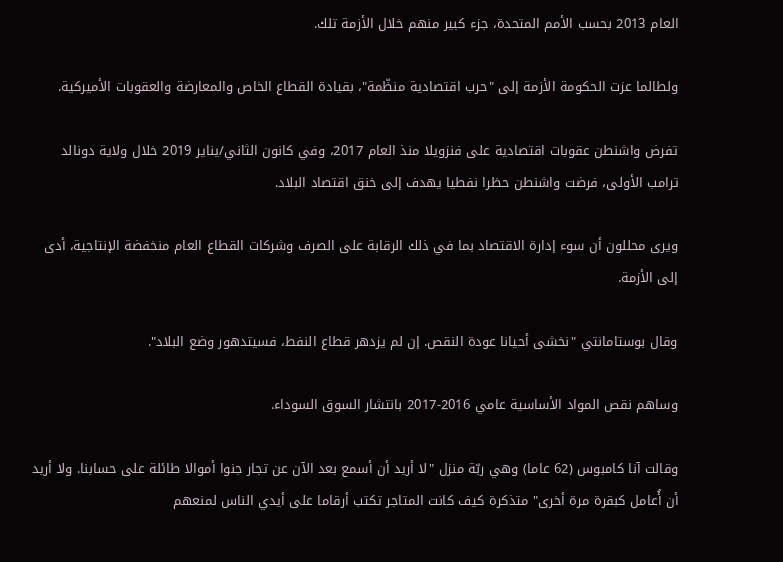العام 2013 بحسب الأمم المتحدة، جزء كبير منهم خلال الأزمة تلك.

ولطالما عزت الحكومة الأزمة إلى "حرب اقتصادية منظّمة"، بقيادة القطاع الخاص والمعارضة والعقوبات الأميركية.

تفرض واشنطن عقوبات اقتصادية على فنزويلا منذ العام 2017، وفي كانون الثاني/يناير 2019 خلال ولاية دونالد ترامب الأولى، فرضت واشنطن حظرا نفطيا يهدف إلى خنق اقتصاد البلاد.

ويرى محللون أن سوء إدارة الاقتصاد بما في ذلك الرقابة على الصرف وشركات القطاع العام منخفضة الإنتاجية، أدى إلى الأزمة.

وقال بوستامانتي "نخشى أحيانا عودة النقص. إن لم يزدهر قطاع النفط، فسيتدهور وضع البلاد".

وساهم نقص المواد الأساسية عامي 2016-2017 بانتشار السوق السوداء.

وقالت آنا كامبوس (62 عاما) وهي ربّة منزل "لا أريد أن أسمع بعد الآن عن تجار جنوا أموالا طائلة على حسابنا. ولا أريد أن أُعامل كبقرة مرة أخرى" متذكرة كيف كانت المتاجر تكتب أرقاما على أيدي الناس لمنعهم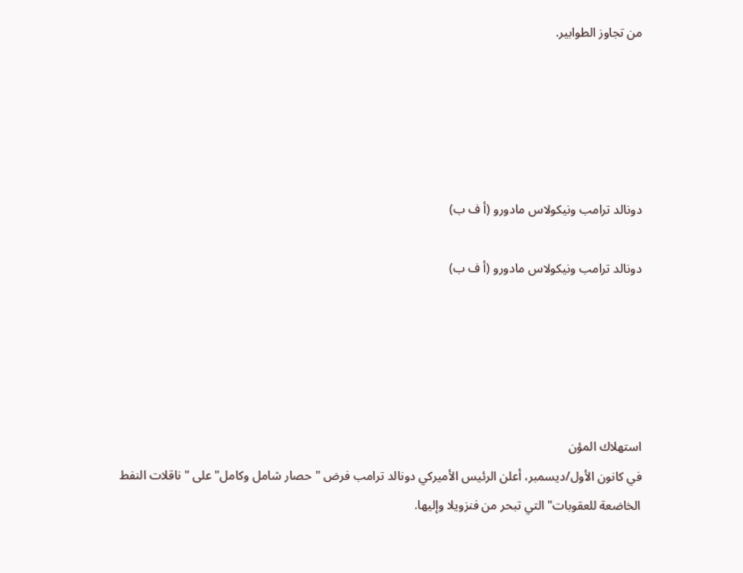من تجاوز الطوابير.





دونالد ترامب ونيكولاس مادورو (أ ف ب)

دونالد ترامب ونيكولاس مادورو (أ ف ب)





استهلاك المؤن
في كانون الأول/ديسمبر، أعلن الرئيس الأميركي دونالد ترامب فرض "حصار شامل وكامل" على "ناقلات النفط الخاضعة للعقوبات" التي تبحر من فنزويلا وإليها.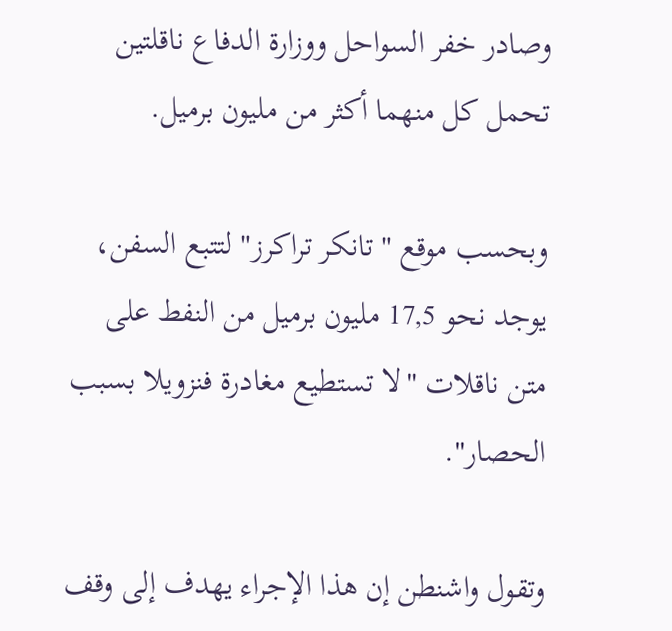وصادر خفر السواحل ووزارة الدفاع ناقلتين تحمل كل منهما أكثر من مليون برميل.

وبحسب موقع "تانكر تراكرز" لتتبع السفن، يوجد نحو 17,5 مليون برميل من النفط على متن ناقلات "لا تستطيع مغادرة فنزويلا بسبب الحصار".

وتقول واشنطن إن هذا الإجراء يهدف إلى وقف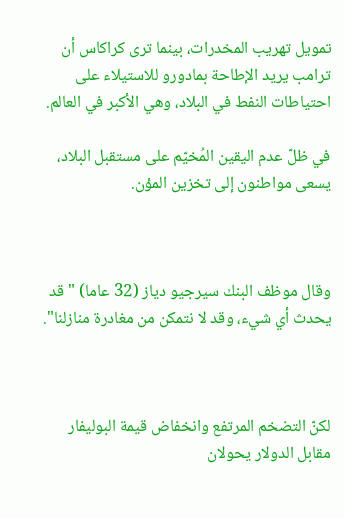تمويل تهريب المخدرات، بينما ترى كراكاس أن ترامب يريد الإطاحة بمادورو للاستيلاء على احتياطات النفط في البلاد، وهي الأكبر في العالم.

في ظلّ عدم اليقين المُخيّم على مستقبل البلاد، يسعى مواطنون إلى تخزين المؤن.



وقال موظف البنك سيرجيو دياز (32 عاما) "قد يحدث أي شيء، وقد لا نتمكن من مغادرة منازلنا".



لكنّ التضخم المرتفع وانخفاض قيمة البوليفار مقابل الدولار يحولان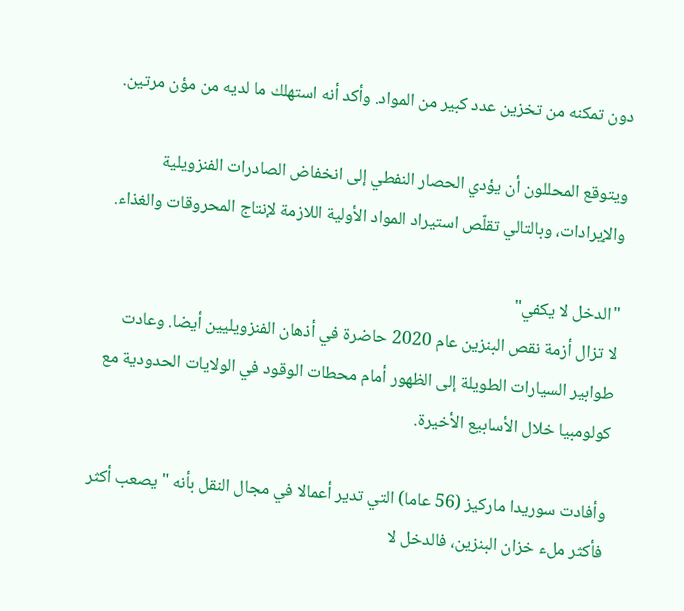دون تمكنه من تخزين عدد كبير من المواد. وأكد أنه استهلك ما لديه من مؤن مرتين.

ويتوقع المحللون أن يؤدي الحصار النفطي إلى انخفاض الصادرات الفنزويلية والإيرادات، وبالتالي تقلّص استيراد المواد الأولية اللازمة لإنتاج المحروقات والغذاء.

"الدخل لا يكفي"
لا تزال أزمة نقص البنزين عام 2020 حاضرة في أذهان الفنزويليين أيضا. وعادت طوابير السيارات الطويلة إلى الظهور أمام محطات الوقود في الولايات الحدودية مع كولومبيا خلال الأسابيع الأخيرة.

وأفادت سوريدا ماركيز (56 عاما) التي تدير أعمالا في مجال النقل بأنه "يصعب أكثر فأكثر ملء خزان البنزين، فالدخل لا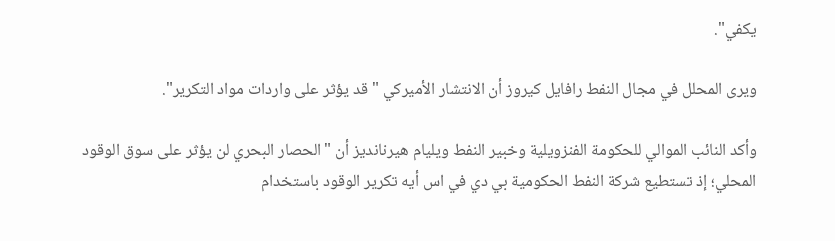يكفي".

ويرى المحلل في مجال النفط رافايل كيروز أن الانتشار الأميركي "قد يؤثر على واردات مواد التكرير".

وأكد النائب الموالي للحكومة الفنزويلية وخبير النفط ويليام هيرنانديز أن "الحصار البحري لن يؤثر على سوق الوقود المحلي؛ إذ تستطيع شركة النفط الحكومية بي دي في اس أيه تكرير الوقود باستخدام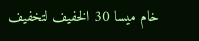خام ميسا 30 الخفيف لتخفيف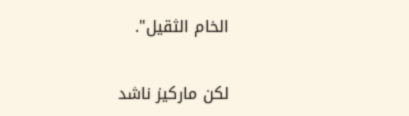الخام الثقيل".

لكن ماركيز ناشد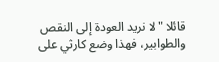قائلا "لا نريد العودة إلى النقص والطوابير، فهذا وضع كارثي على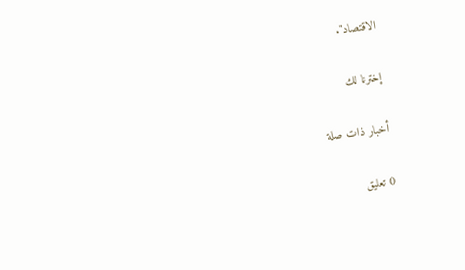الاقتصاد".

إخترنا لك

أخبار ذات صلة

0 تعليق